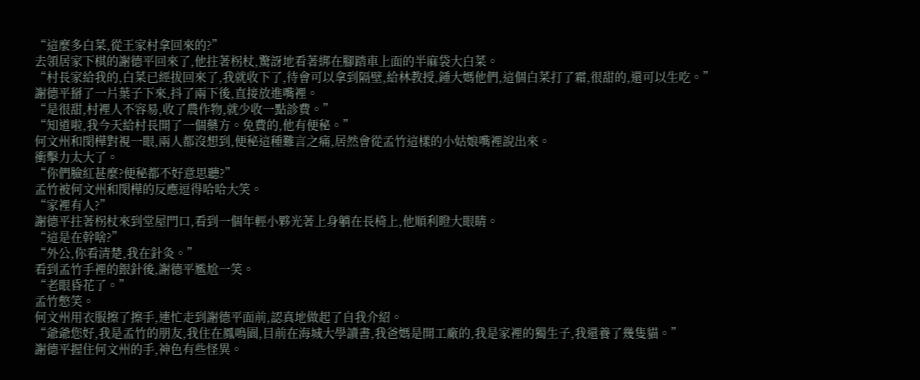“這麼多白菜,從王家村拿回來的?”
去領居家下棋的謝德平回來了,他拄著柺杖,驚訝地看著綁在腳踏車上面的半麻袋大白菜。
“村長家給我的,白菜已經拔回來了,我就收下了,待會可以拿到隔壁,給林教授,鍾大媽他們,這個白菜打了霜,很甜的,還可以生吃。”
謝德平掰了一片葉子下來,抖了兩下後,直接放進嘴裡。
“是很甜,村裡人不容易,收了農作物,就少收一點診費。”
“知道啦,我今天給村長開了一個藥方。免費的,他有便秘。”
何文州和閔樺對視一眼,兩人都沒想到,便秘這種難言之痛,居然會從孟竹這樣的小姑娘嘴裡說出來。
衝擊力太大了。
“你們臉紅甚麼?便秘都不好意思聽?”
孟竹被何文州和閔樺的反應逗得哈哈大笑。
“家裡有人?”
謝德平拄著柺杖來到堂屋門口,看到一個年輕小夥光著上身躺在長椅上,他順利瞪大眼睛。
“這是在幹啥?”
“外公,你看清楚,我在針灸。”
看到孟竹手裡的銀針後,謝德平尷尬一笑。
“老眼昏花了。”
孟竹憋笑。
何文州用衣服擦了擦手,連忙走到謝德平面前,認真地做起了自我介紹。
“爺爺您好,我是孟竹的朋友,我住在鳳鳴園,目前在海城大學讀書,我爸媽是開工廠的,我是家裡的獨生子,我還養了幾隻貓。”
謝德平握住何文州的手,神色有些怪異。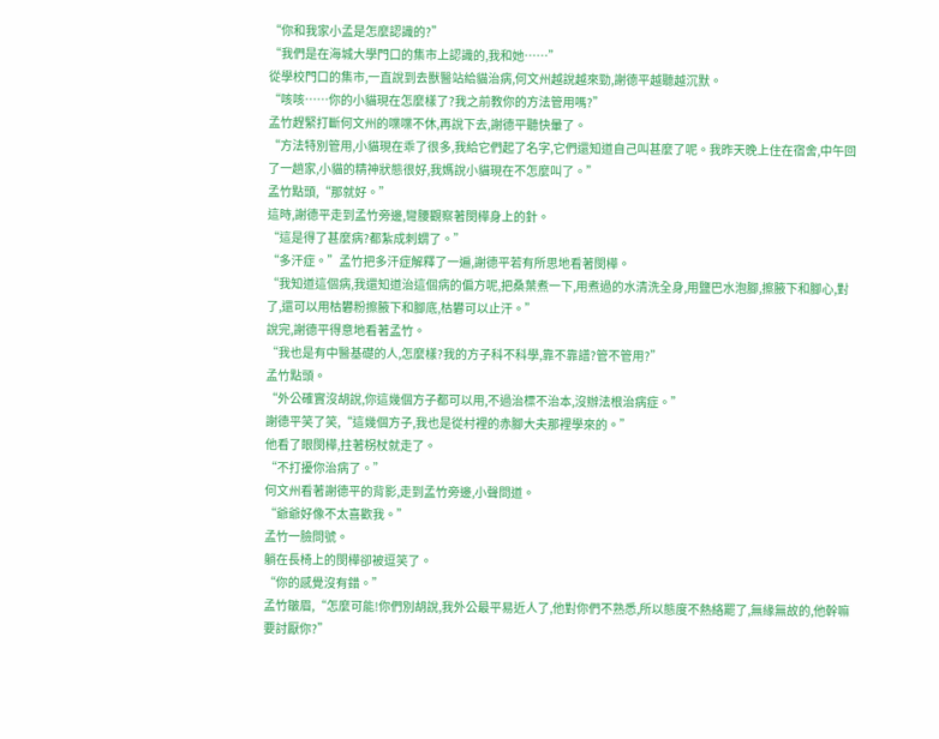“你和我家小孟是怎麼認識的?”
“我們是在海城大學門口的集市上認識的,我和她……”
從學校門口的集市,一直說到去獸醫站給貓治病,何文州越說越來勁,謝德平越聽越沉默。
“咳咳……你的小貓現在怎麼樣了?我之前教你的方法管用嗎?”
孟竹趕緊打斷何文州的喋喋不休,再說下去,謝德平聽快暈了。
“方法特別管用,小貓現在乖了很多,我給它們起了名字,它們還知道自己叫甚麼了呢。我昨天晚上住在宿舍,中午回了一趟家,小貓的精神狀態很好,我媽說小貓現在不怎麼叫了。”
孟竹點頭,“那就好。”
這時,謝德平走到孟竹旁邊,彎腰觀察著閔樺身上的針。
“這是得了甚麼病?都紮成刺蝟了。”
“多汗症。”孟竹把多汗症解釋了一遍,謝德平若有所思地看著閔樺。
“我知道這個病,我還知道治這個病的偏方呢,把桑葉煮一下,用煮過的水清洗全身,用鹽巴水泡腳,擦腋下和腳心,對了,還可以用枯礬粉擦腋下和腳底,枯礬可以止汗。”
說完,謝德平得意地看著孟竹。
“我也是有中醫基礎的人,怎麼樣?我的方子科不科學,靠不靠譜?管不管用?”
孟竹點頭。
“外公確實沒胡說,你這幾個方子都可以用,不過治標不治本,沒辦法根治病症。”
謝德平笑了笑,“這幾個方子,我也是從村裡的赤腳大夫那裡學來的。”
他看了眼閔樺,拄著柺杖就走了。
“不打擾你治病了。”
何文州看著謝德平的背影,走到孟竹旁邊,小聲問道。
“爺爺好像不太喜歡我。”
孟竹一臉問號。
躺在長椅上的閔樺卻被逗笑了。
“你的感覺沒有錯。”
孟竹皺眉,“怎麼可能!你們別胡說,我外公最平易近人了,他對你們不熟悉,所以態度不熱絡罷了,無緣無故的,他幹嘛要討厭你?”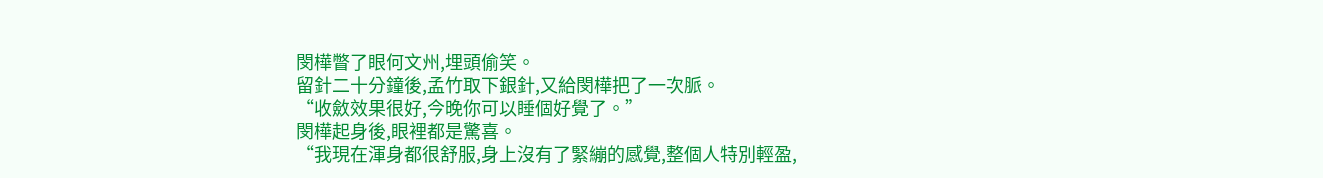閔樺瞥了眼何文州,埋頭偷笑。
留針二十分鐘後,孟竹取下銀針,又給閔樺把了一次脈。
“收斂效果很好,今晚你可以睡個好覺了。”
閔樺起身後,眼裡都是驚喜。
“我現在渾身都很舒服,身上沒有了緊繃的感覺,整個人特別輕盈,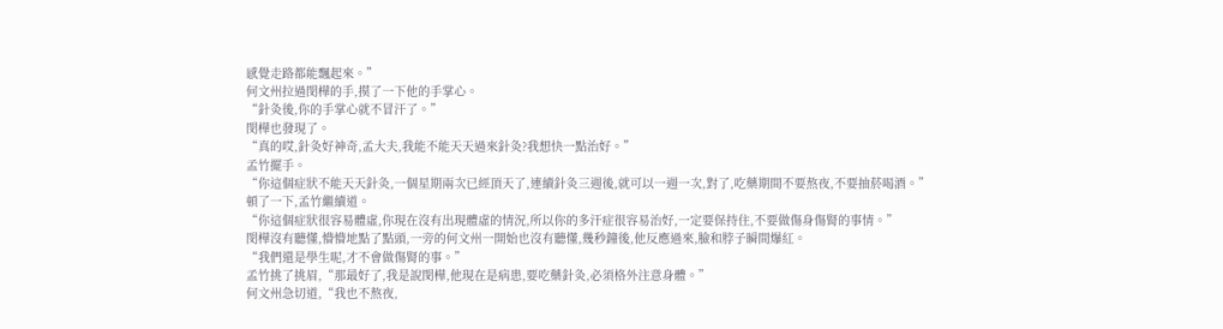感覺走路都能飄起來。”
何文州拉過閔樺的手,摸了一下他的手掌心。
“針灸後,你的手掌心就不冒汗了。”
閔樺也發現了。
“真的哎,針灸好神奇,孟大夫,我能不能天天過來針灸?我想快一點治好。”
孟竹擺手。
“你這個症狀不能天天針灸,一個星期兩次已經頂天了,連續針灸三週後,就可以一週一次,對了,吃藥期間不要熬夜,不要抽菸喝酒。”
頓了一下,孟竹繼續道。
“你這個症狀很容易體虛,你現在沒有出現體虛的情況,所以你的多汗症很容易治好,一定要保持住,不要做傷身傷腎的事情。”
閔樺沒有聽懂,懵懵地點了點頭,一旁的何文州一開始也沒有聽懂,幾秒鐘後,他反應過來,臉和脖子瞬間爆紅。
“我們還是學生呢,才不會做傷腎的事。”
孟竹挑了挑眉,“那最好了,我是說閔樺,他現在是病患,要吃藥針灸,必須格外注意身體。”
何文州急切道,“我也不熬夜,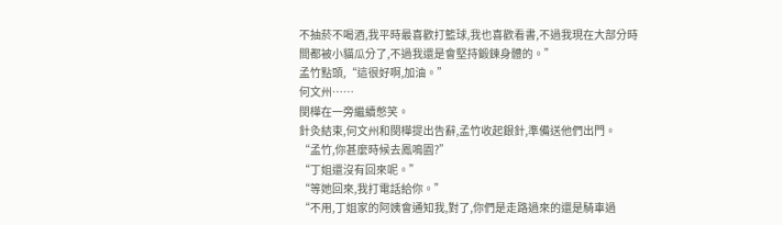不抽菸不喝酒,我平時最喜歡打籃球,我也喜歡看書,不過我現在大部分時間都被小貓瓜分了,不過我還是會堅持鍛鍊身體的。”
孟竹點頭,“這很好啊,加油。”
何文州……
閔樺在一旁繼續憋笑。
針灸結束,何文州和閔樺提出告辭,孟竹收起銀針,準備送他們出門。
“孟竹,你甚麼時候去鳳鳴園?”
“丁姐還沒有回來呢。”
“等她回來,我打電話給你。”
“不用,丁姐家的阿姨會通知我,對了,你們是走路過來的還是騎車過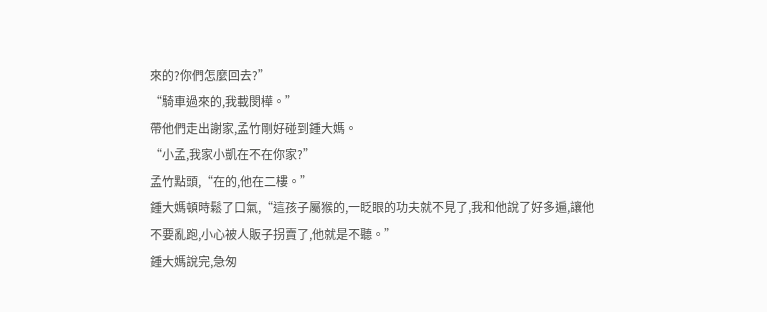來的?你們怎麼回去?”
“騎車過來的,我載閔樺。”
帶他們走出謝家,孟竹剛好碰到鍾大媽。
“小孟,我家小凱在不在你家?”
孟竹點頭,“在的,他在二樓。”
鍾大媽頓時鬆了口氣,“這孩子屬猴的,一眨眼的功夫就不見了,我和他說了好多遍,讓他不要亂跑,小心被人販子拐賣了,他就是不聽。”
鍾大媽說完,急匆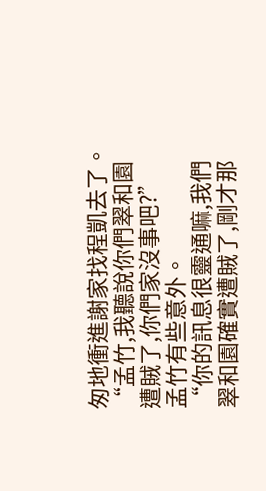匆地衝進謝家找程凱去了。
“孟竹,我聽說你們翠和園遭賊了,你們家沒事吧?”
孟竹有些意外。
“你的訊息很靈通嘛,我們翠和園確實遭賊了,剛才那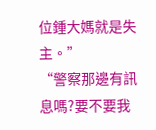位鍾大媽就是失主。”
“警察那邊有訊息嗎?要不要我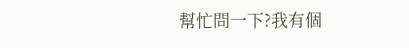幫忙問一下?我有個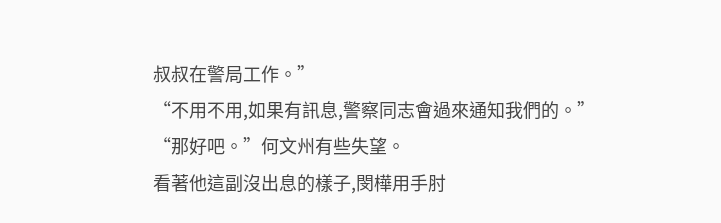叔叔在警局工作。”
“不用不用,如果有訊息,警察同志會過來通知我們的。”
“那好吧。”何文州有些失望。
看著他這副沒出息的樣子,閔樺用手肘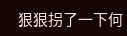狠狠拐了一下何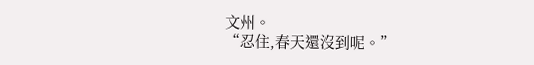文州。
“忍住,春天還沒到呢。”